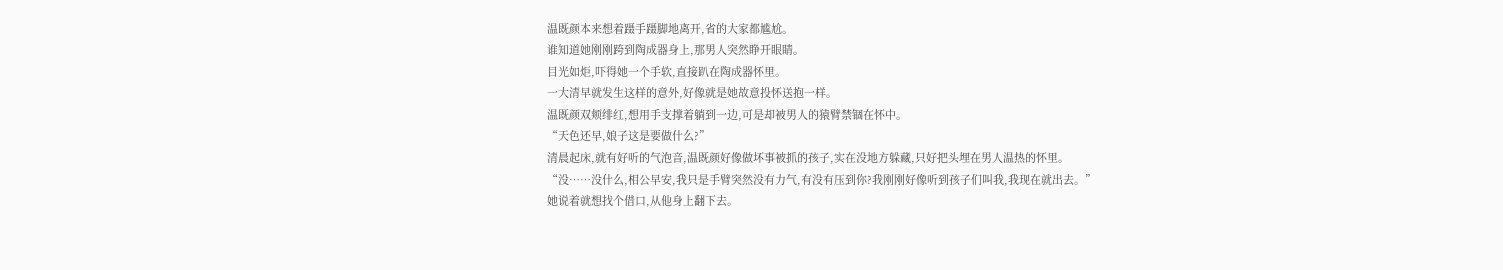温既颜本来想着蹑手蹑脚地离开,省的大家都尴尬。
谁知道她刚刚跨到陶成器身上,那男人突然睁开眼睛。
目光如炬,吓得她一个手软,直接趴在陶成器怀里。
一大清早就发生这样的意外,好像就是她故意投怀送抱一样。
温既颜双颊绯红,想用手支撑着躺到一边,可是却被男人的猿臂禁锢在怀中。
“天色还早,娘子这是要做什么?”
清晨起床,就有好听的气泡音,温既颜好像做坏事被抓的孩子,实在没地方躲藏,只好把头埋在男人温热的怀里。
“没……没什么,相公早安,我只是手臂突然没有力气,有没有压到你?我刚刚好像听到孩子们叫我,我现在就出去。”
她说着就想找个借口,从他身上翻下去。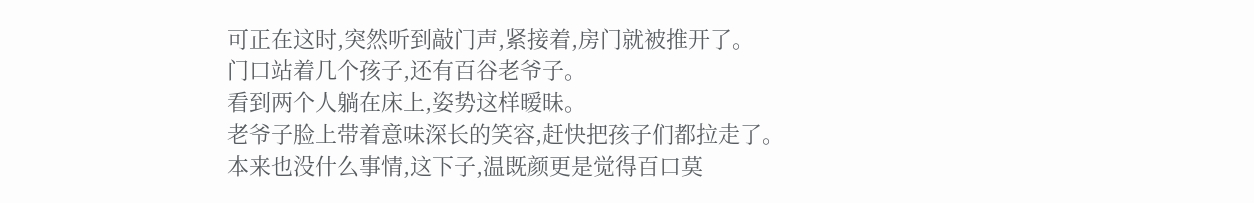可正在这时,突然听到敲门声,紧接着,房门就被推开了。
门口站着几个孩子,还有百谷老爷子。
看到两个人躺在床上,姿势这样暧昧。
老爷子脸上带着意味深长的笑容,赶快把孩子们都拉走了。
本来也没什么事情,这下子,温既颜更是觉得百口莫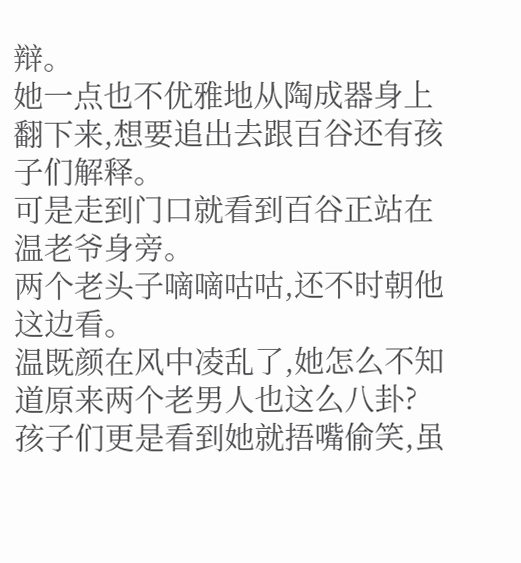辩。
她一点也不优雅地从陶成器身上翻下来,想要追出去跟百谷还有孩子们解释。
可是走到门口就看到百谷正站在温老爷身旁。
两个老头子嘀嘀咕咕,还不时朝他这边看。
温既颜在风中凌乱了,她怎么不知道原来两个老男人也这么八卦?
孩子们更是看到她就捂嘴偷笑,虽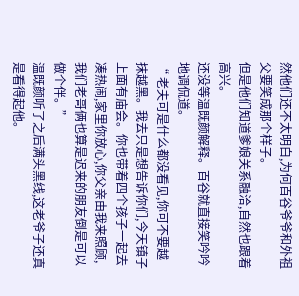然他们还不太明白,为何百谷爷爷和外祖父要笑成那个样子。
但是他们知道爹娘关系融洽,自然也跟着高兴。
还没等温既颜解释。百谷就直接笑吟吟地调侃道。
“ 老夫可是什么都没看见,你可不要越抹越黑。我去只是想告诉你们,今天镇子上面有庙会。你也带着四个孩子一起去凑热闹,家里你放心,你父亲由我来照顾,我们老哥俩也算是迟来的朋友倒是可以做个伴。”
温既颜听了之后满头黑线,这老爷子还真是看得起他。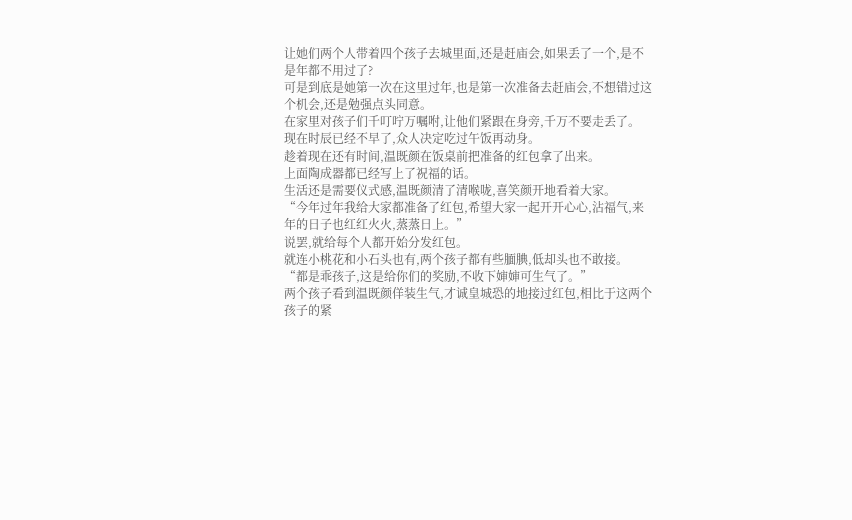让她们两个人带着四个孩子去城里面,还是赶庙会,如果丢了一个,是不是年都不用过了?
可是到底是她第一次在这里过年,也是第一次准备去赶庙会,不想错过这个机会,还是勉强点头同意。
在家里对孩子们千叮咛万嘱咐,让他们紧跟在身旁,千万不要走丢了。
现在时辰已经不早了,众人决定吃过午饭再动身。
趁着现在还有时间,温既颜在饭桌前把准备的红包拿了出来。
上面陶成器都已经写上了祝福的话。
生活还是需要仪式感,温既颜清了清喉咙,喜笑颜开地看着大家。
“今年过年我给大家都准备了红包,希望大家一起开开心心,沾福气,来年的日子也红红火火,蒸蒸日上。”
说罢,就给每个人都开始分发红包。
就连小桃花和小石头也有,两个孩子都有些腼腆,低却头也不敢接。
“都是乖孩子,这是给你们的奖励,不收下婶婶可生气了。”
两个孩子看到温既颜佯装生气,才诚皇城恐的地接过红包,相比于这两个孩子的紧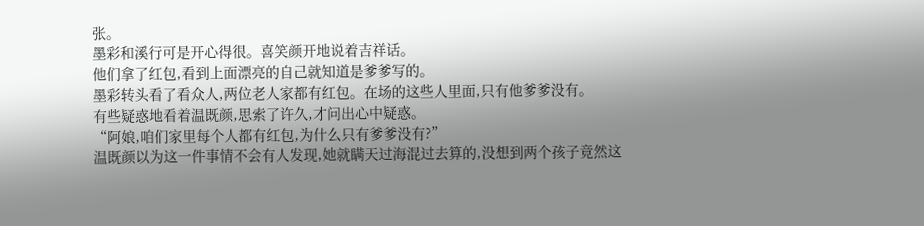张。
墨彩和溪行可是开心得很。喜笑颜开地说着吉祥话。
他们拿了红包,看到上面漂亮的自己就知道是爹爹写的。
墨彩转头看了看众人,两位老人家都有红包。在场的这些人里面,只有他爹爹没有。
有些疑惑地看着温既颜,思索了许久,才问出心中疑惑。
“阿娘,咱们家里每个人都有红包,为什么只有爹爹没有?”
温既颜以为这一件事情不会有人发现,她就瞒天过海混过去算的,没想到两个孩子竟然这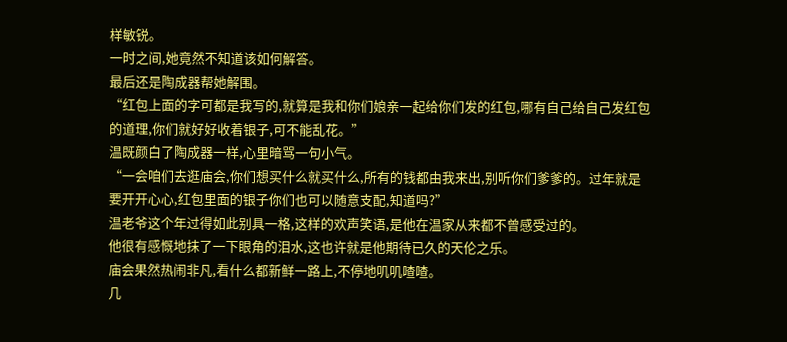样敏锐。
一时之间,她竟然不知道该如何解答。
最后还是陶成器帮她解围。
“红包上面的字可都是我写的,就算是我和你们娘亲一起给你们发的红包,哪有自己给自己发红包的道理,你们就好好收着银子,可不能乱花。”
温既颜白了陶成器一样,心里暗骂一句小气。
“一会咱们去逛庙会,你们想买什么就买什么,所有的钱都由我来出,别听你们爹爹的。过年就是要开开心心,红包里面的银子你们也可以随意支配,知道吗?”
温老爷这个年过得如此别具一格,这样的欢声笑语,是他在温家从来都不曾感受过的。
他很有感慨地抹了一下眼角的泪水,这也许就是他期待已久的天伦之乐。
庙会果然热闹非凡,看什么都新鲜一路上,不停地叽叽喳喳。
几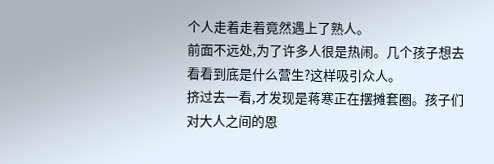个人走着走着竟然遇上了熟人。
前面不远处,为了许多人很是热闹。几个孩子想去看看到底是什么营生?这样吸引众人。
挤过去一看,才发现是蒋寒正在摆摊套圈。孩子们对大人之间的恩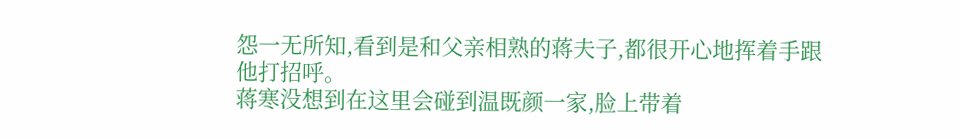怨一无所知,看到是和父亲相熟的蒋夫子,都很开心地挥着手跟他打招呼。
蒋寒没想到在这里会碰到温既颜一家,脸上带着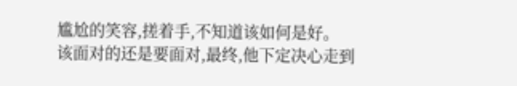尴尬的笑容,搓着手,不知道该如何是好。
该面对的还是要面对,最终,他下定决心走到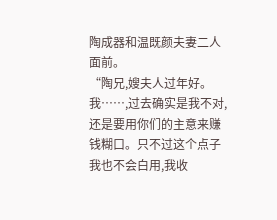陶成器和温既颜夫妻二人面前。
“陶兄,嫂夫人过年好。我……,过去确实是我不对,还是要用你们的主意来赚钱糊口。只不过这个点子我也不会白用,我收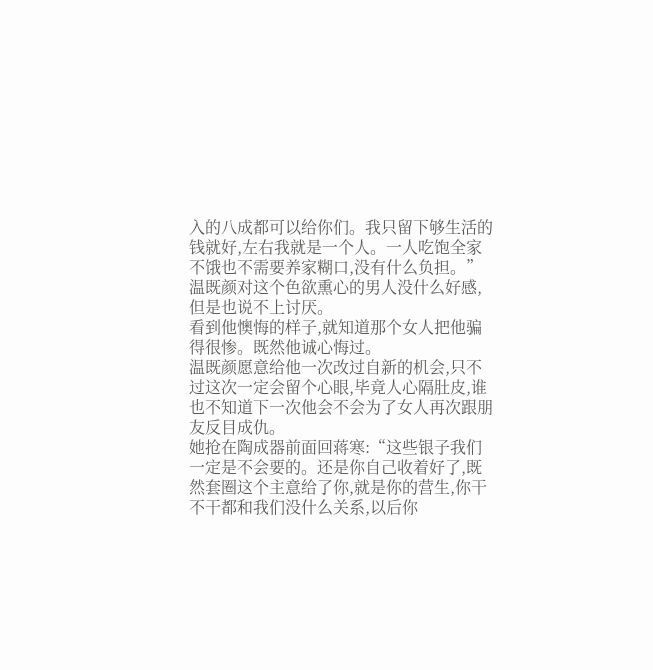入的八成都可以给你们。我只留下够生活的钱就好,左右我就是一个人。一人吃饱全家不饿也不需要养家糊口,没有什么负担。”
温既颜对这个色欲熏心的男人没什么好感,但是也说不上讨厌。
看到他懊悔的样子,就知道那个女人把他骗得很惨。既然他诚心悔过。
温既颜愿意给他一次改过自新的机会,只不过这次一定会留个心眼,毕竟人心隔肚皮,谁也不知道下一次他会不会为了女人再次跟朋友反目成仇。
她抢在陶成器前面回蒋寒:“这些银子我们一定是不会要的。还是你自己收着好了,既然套圈这个主意给了你,就是你的营生,你干不干都和我们没什么关系,以后你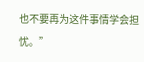也不要再为这件事情学会担忧。”